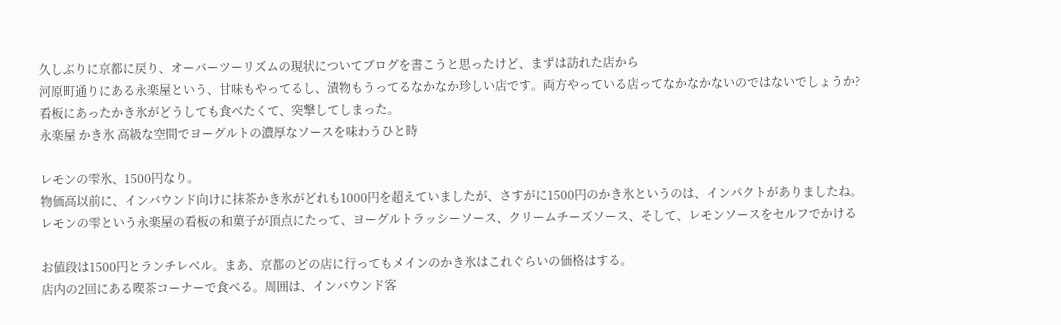久しぶりに京都に戻り、オーバーツーリズムの現状についてブログを書こうと思ったけど、まずは訪れた店から
河原町通りにある永楽屋という、甘味もやってるし、漬物もうってるなかなか珍しい店です。両方やっている店ってなかなかないのではないでしょうか?
看板にあったかき氷がどうしても食べたくて、突撃してしまった。
永楽屋 かき氷 高級な空間でヨーグルトの濃厚なソースを味わうひと時

レモンの雫氷、1500円なり。
物価高以前に、インバウンド向けに抹茶かき氷がどれも1000円を超えていましたが、さすがに1500円のかき氷というのは、インパクトがありましたね。
レモンの雫という永楽屋の看板の和菓子が頂点にたって、ヨーグルトラッシーソース、クリームチーズソース、そして、レモンソースをセルフでかける

お値段は1500円とランチレベル。まあ、京都のどの店に行ってもメインのかき氷はこれぐらいの価格はする。
店内の2回にある喫茶コーナーで食べる。周囲は、インバウンド客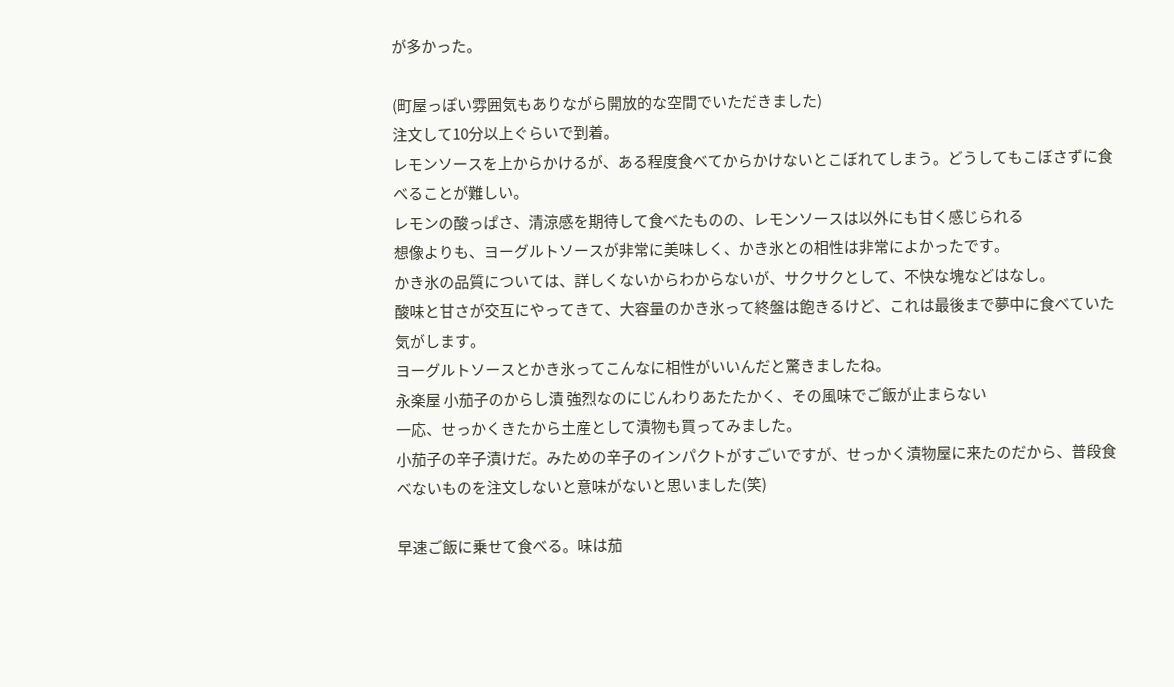が多かった。

(町屋っぽい雰囲気もありながら開放的な空間でいただきました)
注文して10分以上ぐらいで到着。
レモンソースを上からかけるが、ある程度食べてからかけないとこぼれてしまう。どうしてもこぼさずに食べることが難しい。
レモンの酸っぱさ、清涼感を期待して食べたものの、レモンソースは以外にも甘く感じられる
想像よりも、ヨーグルトソースが非常に美味しく、かき氷との相性は非常によかったです。
かき氷の品質については、詳しくないからわからないが、サクサクとして、不快な塊などはなし。
酸味と甘さが交互にやってきて、大容量のかき氷って終盤は飽きるけど、これは最後まで夢中に食べていた気がします。
ヨーグルトソースとかき氷ってこんなに相性がいいんだと驚きましたね。
永楽屋 小茄子のからし漬 強烈なのにじんわりあたたかく、その風味でご飯が止まらない
一応、せっかくきたから土産として漬物も買ってみました。
小茄子の辛子漬けだ。みための辛子のインパクトがすごいですが、せっかく漬物屋に来たのだから、普段食べないものを注文しないと意味がないと思いました(笑)

早速ご飯に乗せて食べる。味は茄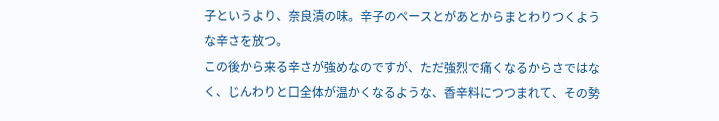子というより、奈良漬の味。辛子のペースとがあとからまとわりつくような辛さを放つ。
この後から来る辛さが強めなのですが、ただ強烈で痛くなるからさではなく、じんわりと口全体が温かくなるような、香辛料につつまれて、その勢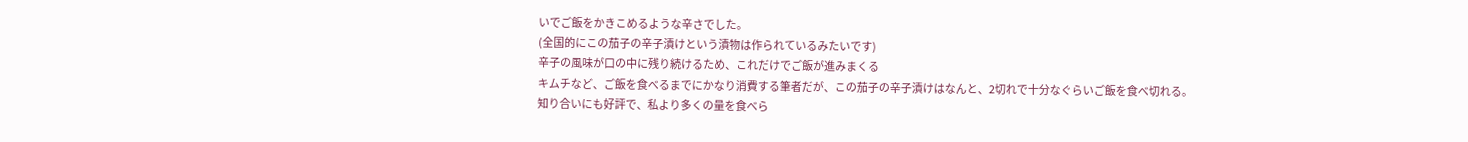いでご飯をかきこめるような辛さでした。
(全国的にこの茄子の辛子漬けという漬物は作られているみたいです)
辛子の風味が口の中に残り続けるため、これだけでご飯が進みまくる
キムチなど、ご飯を食べるまでにかなり消費する筆者だが、この茄子の辛子漬けはなんと、2切れで十分なぐらいご飯を食べ切れる。
知り合いにも好評で、私より多くの量を食べら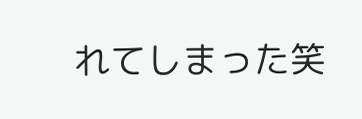れてしまった笑